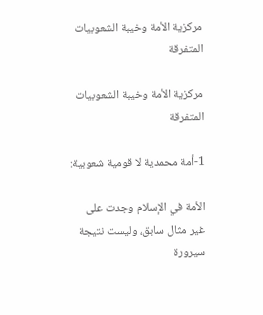مركزية الأمة وخيبة الشعوبيات المتفرقة

مركزية الأمة وخيبة الشعوبيات المتفرقة

1-أمة محمدية لا قومية شعوبية:

الأمة في الإسلام وجدت على غير مثال سابق، وليست نتيجة سيرورة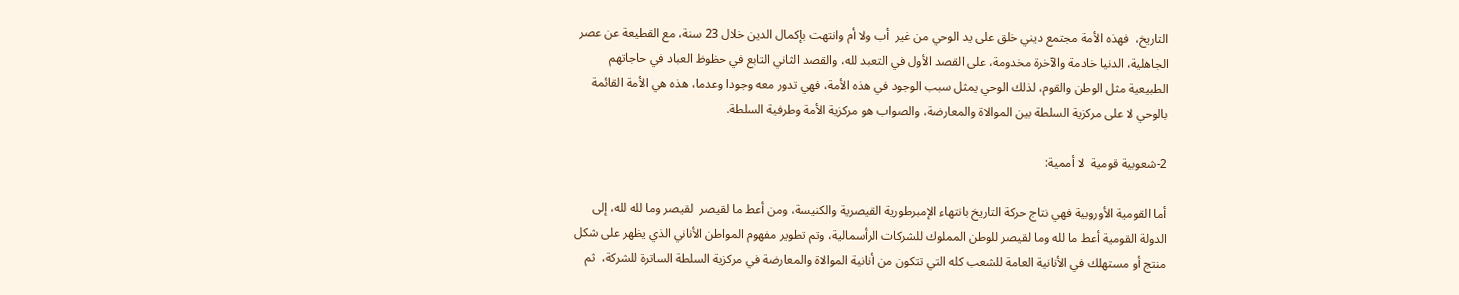التاريخ،  فهذه الأمة مجتمع ديني خلق على يد الوحي من غير  أب ولا أم وانتهت بإكمال الدين خلال 23 سنة، مع القطيعة عن عصر الجاهلية، الدنيا خادمة والآخرة مخدومة، على القصد الأول في التعبد لله، والقصد الثاني التابع في حظوظ العباد في حاجاتهم الطبيعية مثل الوطن والقوم، لذلك الوحي يمثل سبب الوجود في هذه الأمة، فهي تدور معه وجودا وعدما، هذه هي الأمة القائمة بالوحي لا على مركزية السلطة بين الموالاة والمعارضة، والصواب هو مركزية الأمة وطرفية السلطة.

2-شعوبية قومية  لا أممية:

أما القومية الأوروبية فهي نتاج حركة التاريخ بانتهاء الإمبرطورية القيصرية والكنيسة، ومن أعط ما لقيصر  لقيصر وما لله لله، إلى الدولة القومية أعط ما لله وما لقيصر للوطن المملوك للشركات الرأسمالية، وتم تطوير مفهوم المواطن الأناني الذي يظهر على شكل منتج أو مستهلك في الأنانية العامة للشعب كله التي تتكون من أنانية الموالاة والمعارضة في مركزية السلطة الساترة للشركة،  ثم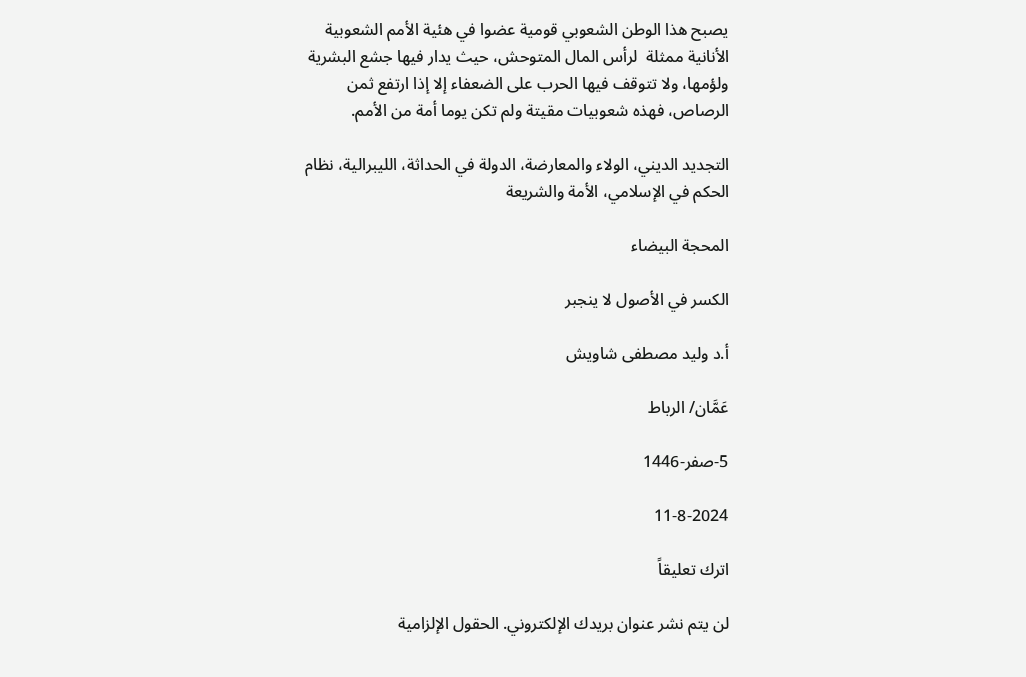يصبح هذا الوطن الشعوبي قومية عضوا في هئية الأمم الشعوبية الأنانية ممثلة  لرأس المال المتوحش، حيث يدار فيها جشع البشرية ولؤمها، ولا تتوقف فيها الحرب على الضعفاء إلا إذا ارتفع ثمن الرصاص، فهذه شعوبيات مقيتة ولم تكن يوما أمة من الأمم.

التجديد الديني، الولاء والمعارضة، الدولة في الحداثة، الليبرالية، نظام الحكم في الإسلامي، الأمة والشريعة

المحجة البيضاء

الكسر في الأصول لا ينجبر

أ.د وليد مصطفى شاويش

عَمَّان/ الرباط

5-صفر-1446

11-8-2024

اترك تعليقاً

لن يتم نشر عنوان بريدك الإلكتروني. الحقول الإلزامية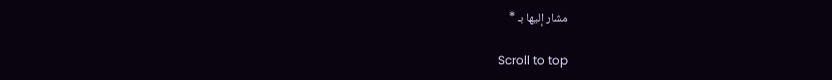مشار إليها بـ *

Scroll to top